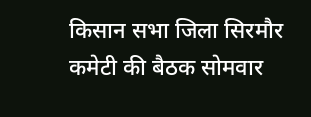किसान सभा जिला सिरमौर कमेटी की बैठक सोमवार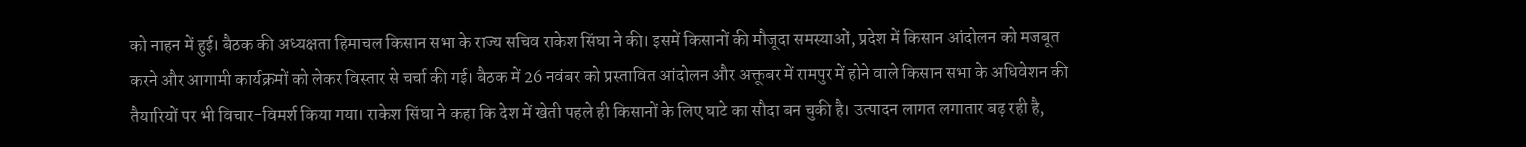को नाहन में हुई। बैठक की अध्यक्षता हिमाचल किसान सभा के राज्य सचिव राकेश सिंघा ने की। इसमें किसानों की मौजूदा समस्याओं, प्रदेश में किसान आंदोलन को मजबूत करने और आगामी कार्यक्रमों को लेकर विस्तार से चर्चा की गई। बैठक में 26 नवंबर को प्रस्तावित आंदोलन और अक्तूबर में रामपुर में होने वाले किसान सभा के अधिवेशन की तैयारियों पर भी विचार-विमर्श किया गया। राकेश सिंघा ने कहा कि देश में खेती पहले ही किसानों के लिए घाटे का सौदा बन चुकी है। उत्पादन लागत लगातार बढ़ रही है,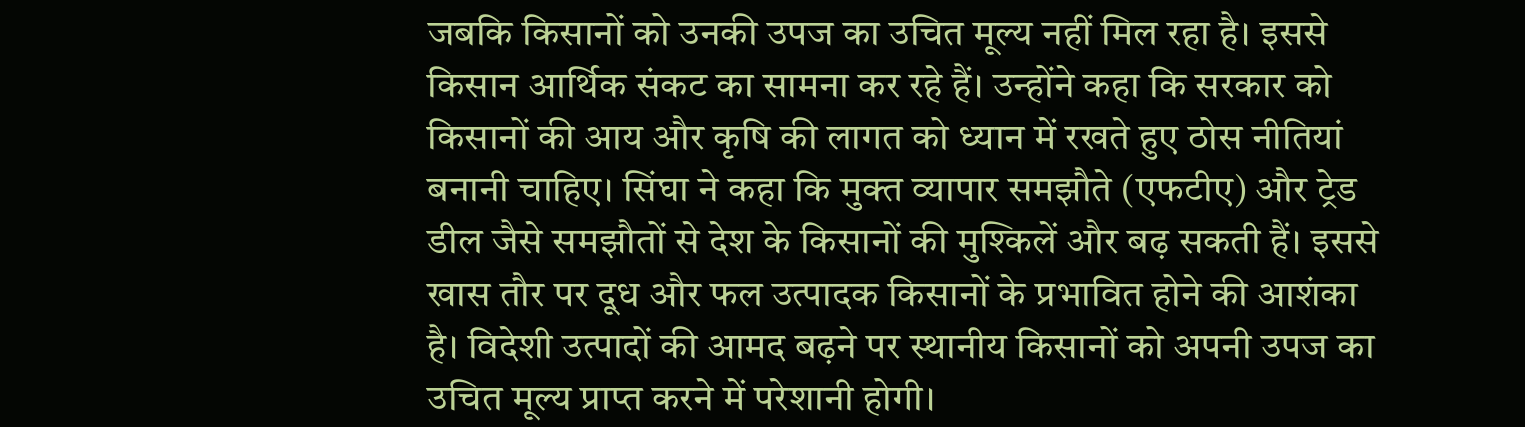जबकि किसानों को उनकी उपज का उचित मूल्य नहीं मिल रहा है। इससे किसान आर्थिक संकट का सामना कर रहे हैं। उन्होंने कहा कि सरकार को किसानों की आय और कृषि की लागत को ध्यान में रखते हुए ठोस नीतियां बनानी चाहिए। सिंघा ने कहा कि मुक्त व्यापार समझौते (एफटीए) और ट्रेड डील जैसे समझौतों से देश के किसानों की मुश्किलें और बढ़ सकती हैं। इससे खास तौर पर दूध और फल उत्पादक किसानों के प्रभावित होने की आशंका है। विदेशी उत्पादों की आमद बढ़ने पर स्थानीय किसानों को अपनी उपज का उचित मूल्य प्राप्त करने में परेशानी होगी।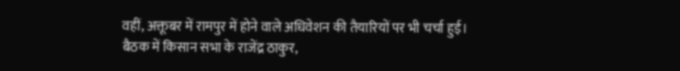वहीं, अक्तूबर में रामपुर में होने वाले अधिवेशन की तैयारियों पर भी चर्चा हुई। बैठक में किसान सभा के राजेंद्र ठाकुर,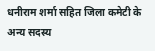धनीराम शर्मा सहित जिला कमेटी के अन्य सदस्य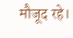मौजूद रहे।